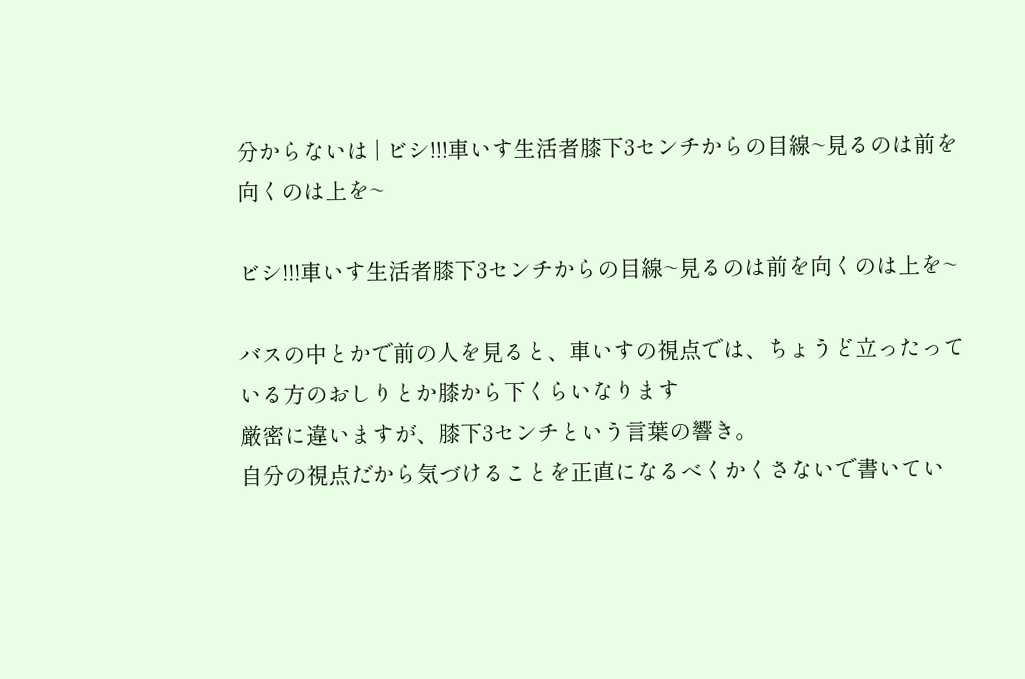分からないは | ビシ!!!車いす生活者膝下3センチからの目線~見るのは前を向くのは上を~

ビシ!!!車いす生活者膝下3センチからの目線~見るのは前を向くのは上を~

バスの中とかで前の人を見ると、車いすの視点では、ちょうど立ったっている方のおしりとか膝から下くらいなります
厳密に違いますが、膝下3センチという言葉の響き。
自分の視点だから気づけることを正直になるべくかくさないで書いてい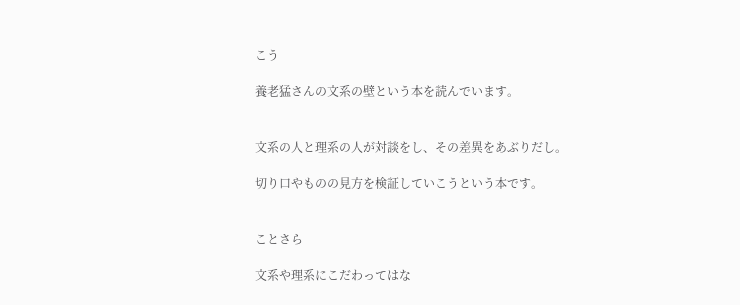こう

養老猛さんの文系の壁という本を読んでいます。


文系の人と理系の人が対談をし、その差異をあぶりだし。

切り口やものの見方を検証していこうという本です。


ことさら

文系や理系にこだわってはな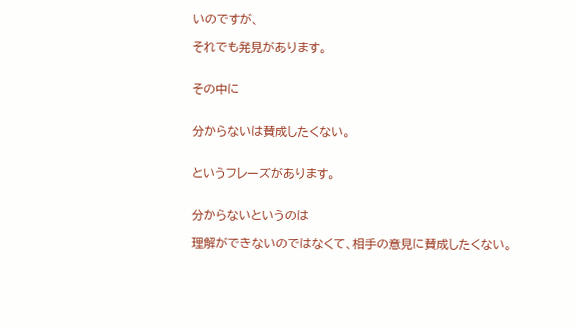いのですが、

それでも発見があります。


その中に


分からないは賛成したくない。


というフレーズがあります。


分からないというのは

理解ができないのではなくて、相手の意見に賛成したくない。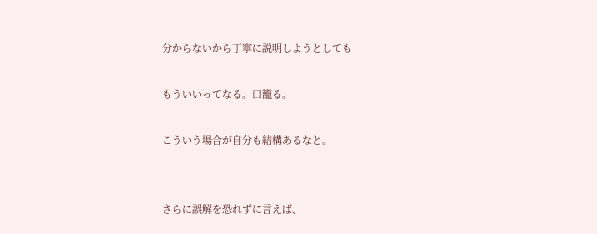分からないから丁寧に説明しようとしても

もういいってなる。口籠る。

こういう場合が自分も結構あるなと。


さらに誤解を恐れずに言えば、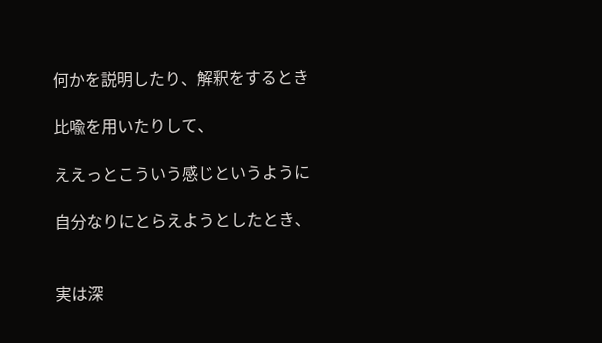何かを説明したり、解釈をするとき

比喩を用いたりして、

ええっとこういう感じというように

自分なりにとらえようとしたとき、


実は深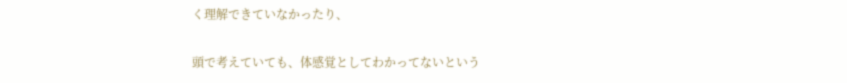く理解できていなかったり、

頭で考えていても、体感覚としてわかってないという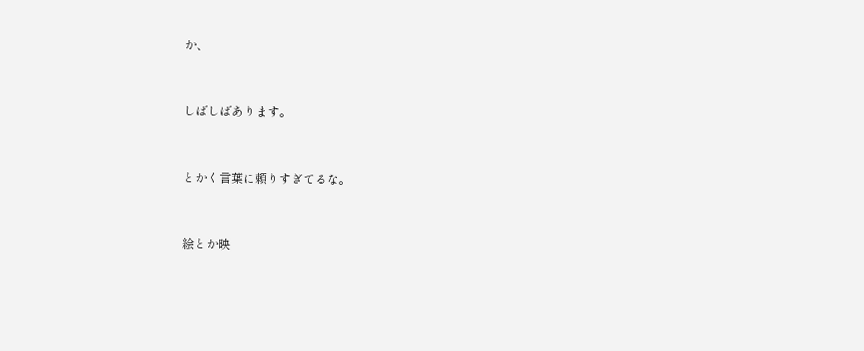か、


しばしばあります。


とかく言葉に頼りすぎてるな。


絵とか映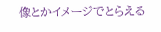像とかイメージでとらえる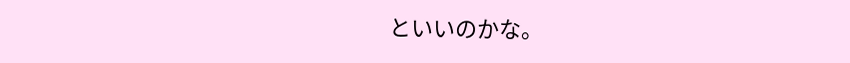といいのかな。